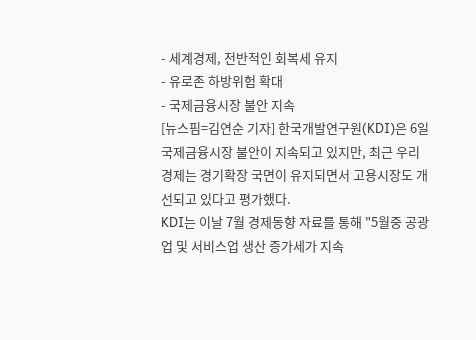- 세계경제, 전반적인 회복세 유지
- 유로존 하방위험 확대
- 국제금융시장 불안 지속
[뉴스핌=김연순 기자] 한국개발연구원(KDI)은 6일 국제금융시장 불안이 지속되고 있지만, 최근 우리 경제는 경기확장 국면이 유지되면서 고용시장도 개선되고 있다고 평가했다.
KDI는 이날 7월 경제동향 자료를 통해 "5월중 공광업 및 서비스업 생산 증가세가 지속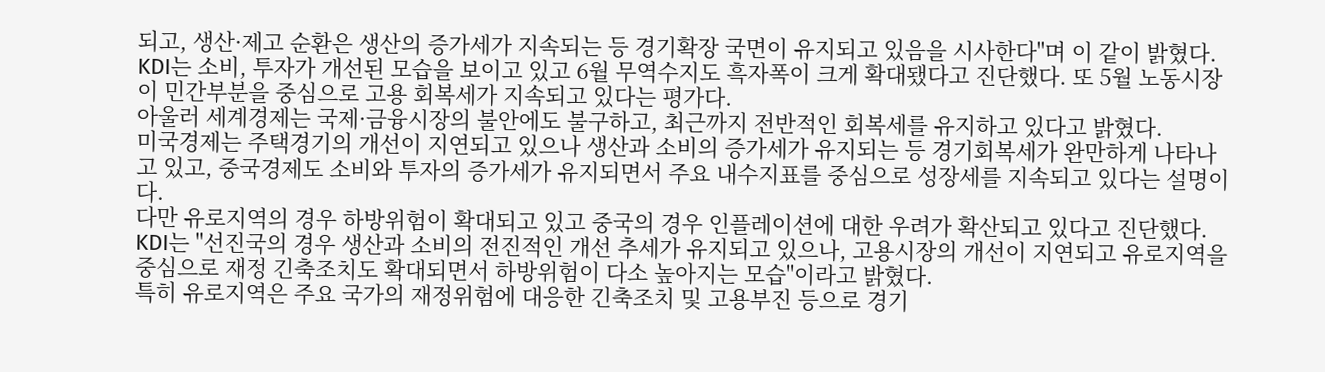되고, 생산·제고 순환은 생산의 증가세가 지속되는 등 경기확장 국면이 유지되고 있음을 시사한다"며 이 같이 밝혔다.
KDI는 소비, 투자가 개선된 모습을 보이고 있고 6월 무역수지도 흑자폭이 크게 확대됐다고 진단했다. 또 5월 노동시장이 민간부분을 중심으로 고용 회복세가 지속되고 있다는 평가다.
아울러 세계경제는 국제·금융시장의 불안에도 불구하고, 최근까지 전반적인 회복세를 유지하고 있다고 밝혔다.
미국경제는 주택경기의 개선이 지연되고 있으나 생산과 소비의 증가세가 유지되는 등 경기회복세가 완만하게 나타나고 있고, 중국경제도 소비와 투자의 증가세가 유지되면서 주요 내수지표를 중심으로 성장세를 지속되고 있다는 설명이다.
다만 유로지역의 경우 하방위험이 확대되고 있고 중국의 경우 인플레이션에 대한 우려가 확산되고 있다고 진단했다.
KDI는 "선진국의 경우 생산과 소비의 전진적인 개선 추세가 유지되고 있으나, 고용시장의 개선이 지연되고 유로지역을 중심으로 재정 긴축조치도 확대되면서 하방위험이 다소 높아지는 모습"이라고 밝혔다.
특히 유로지역은 주요 국가의 재정위험에 대응한 긴축조치 및 고용부진 등으로 경기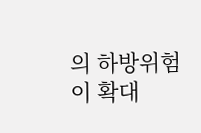의 하방위험이 확대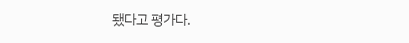됐다고 평가다.